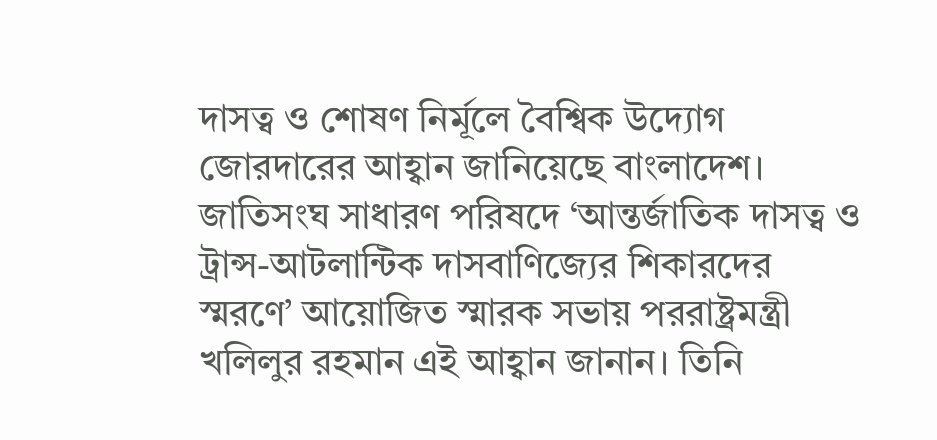দাসত্ব ও শোষণ নির্মূলে বৈশ্বিক উদ্যোগ জোরদারের আহ্বান জানিয়েছে বাংলাদেশ। জাতিসংঘ সাধারণ পরিষদে ‘আন্তর্জাতিক দাসত্ব ও ট্রান্স-আটলান্টিক দাসবাণিজ্যের শিকারদের স্মরণে’ আয়োজিত স্মারক সভায় পররাষ্ট্রমন্ত্রী খলিলুর রহমান এই আহ্বান জানান। তিনি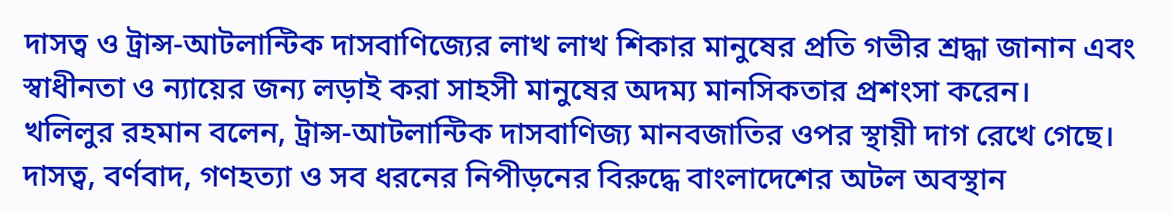দাসত্ব ও ট্রান্স-আটলান্টিক দাসবাণিজ্যের লাখ লাখ শিকার মানুষের প্রতি গভীর শ্রদ্ধা জানান এবং স্বাধীনতা ও ন্যায়ের জন্য লড়াই করা সাহসী মানুষের অদম্য মানসিকতার প্রশংসা করেন।
খলিলুর রহমান বলেন, ট্রান্স-আটলান্টিক দাসবাণিজ্য মানবজাতির ওপর স্থায়ী দাগ রেখে গেছে। দাসত্ব, বর্ণবাদ, গণহত্যা ও সব ধরনের নিপীড়নের বিরুদ্ধে বাংলাদেশের অটল অবস্থান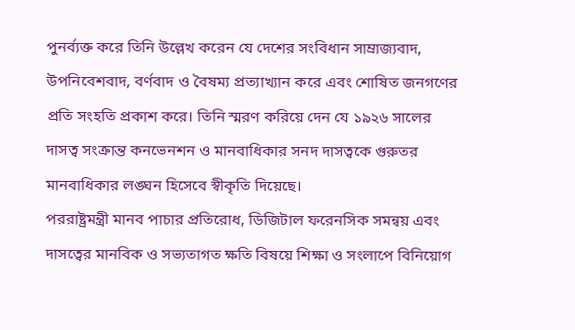পুনর্ব্যক্ত করে তিনি উল্লেখ করেন যে দেশের সংবিধান সাম্রাজ্যবাদ, উপনিবেশবাদ, বর্ণবাদ ও বৈষম্য প্রত্যাখ্যান করে এবং শোষিত জনগণের প্রতি সংহতি প্রকাশ করে। তিনি স্মরণ করিয়ে দেন যে ১৯২৬ সালের দাসত্ব সংক্রান্ত কনভেনশন ও মানবাধিকার সনদ দাসত্বকে গুরুতর মানবাধিকার লঙ্ঘন হিসেবে স্বীকৃতি দিয়েছে।
পররাষ্ট্রমন্ত্রী মানব পাচার প্রতিরোধ, ডিজিটাল ফরেনসিক সমন্বয় এবং দাসত্বের মানবিক ও সভ্যতাগত ক্ষতি বিষয়ে শিক্ষা ও সংলাপে বিনিয়োগ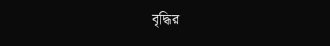বৃদ্ধির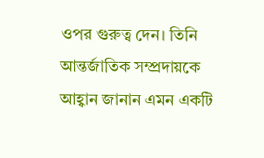ওপর গুরুত্ব দেন। তিনি আন্তর্জাতিক সম্প্রদায়কে আহ্বান জানান এমন একটি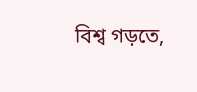বিশ্ব গড়তে,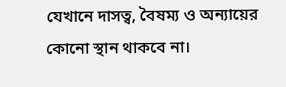যেখানে দাসত্ব, বৈষম্য ও অন্যায়ের কোনো স্থান থাকবে না।